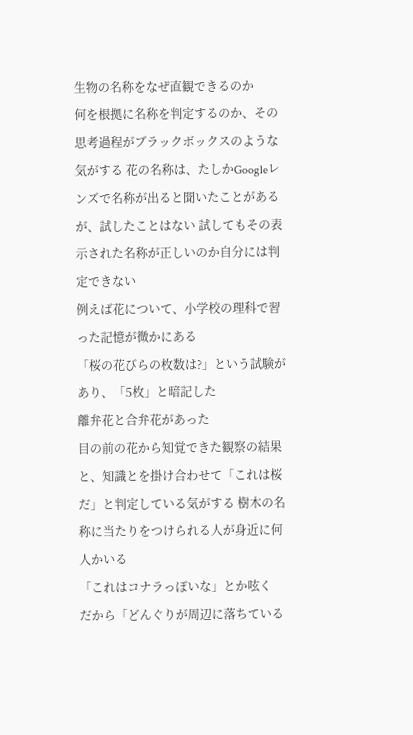生物の名称をなぜ直観できるのか
何を根拠に名称を判定するのか、その思考過程がブラックボックスのような気がする 花の名称は、たしかGoogleレンズで名称が出ると聞いたことがあるが、試したことはない 試してもその表示された名称が正しいのか自分には判定できない
例えば花について、小学校の理科で習った記憶が微かにある
「桜の花びらの枚数は?」という試験があり、「5枚」と暗記した
離弁花と合弁花があった
目の前の花から知覚できた観察の結果と、知識とを掛け合わせて「これは桜だ」と判定している気がする 樹木の名称に当たりをつけられる人が身近に何人かいる
「これはコナラっぽいな」とか呟く
だから「どんぐりが周辺に落ちている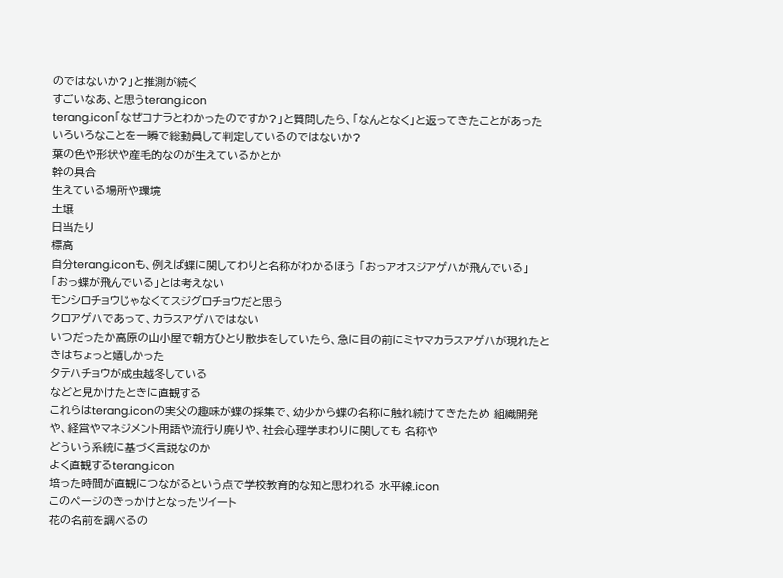のではないか?」と推測が続く
すごいなあ、と思うterang.icon
terang.icon「なぜコナラとわかったのですか?」と質問したら、「なんとなく」と返ってきたことがあった
いろいろなことを一瞬で総動員して判定しているのではないか?
葉の色や形状や産毛的なのが生えているかとか
幹の具合
生えている場所や環境
土壌
日当たり
標高
自分terang.iconも、例えば蝶に関してわりと名称がわかるほう 「おっアオスジアゲハが飛んでいる」
「おっ蝶が飛んでいる」とは考えない
モンシロチョウじゃなくてスジグロチョウだと思う
クロアゲハであって、カラスアゲハではない
いつだったか高原の山小屋で朝方ひとり散歩をしていたら、急に目の前にミヤマカラスアゲハが現れたときはちょっと嬉しかった
タテハチョウが成虫越冬している
などと見かけたときに直観する
これらはterang.iconの実父の趣味が蝶の採集で、幼少から蝶の名称に触れ続けてきたため 組織開発や、経営やマネジメント用語や流行り廃りや、社会心理学まわりに関しても 名称や
どういう系統に基づく言説なのか
よく直観するterang.icon
培った時間が直観につながるという点で学校教育的な知と思われる 水平線.icon
このページのきっかけとなったツイート
花の名前を調べるの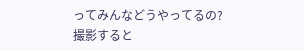ってみんなどうやってるの?
撮影すると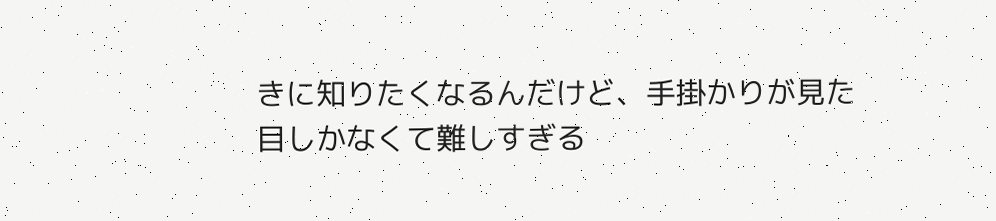きに知りたくなるんだけど、手掛かりが見た目しかなくて難しすぎる